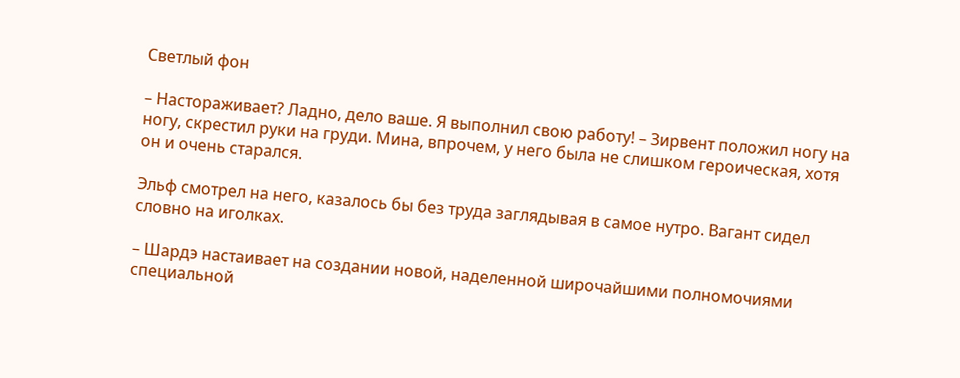Светлый фон

– Настораживает? Ладно, дело ваше. Я выполнил свою работу! – Зирвент положил ногу на ногу, скрестил руки на груди. Мина, впрочем, у него была не слишком героическая, хотя он и очень старался.

Эльф смотрел на него, казалось бы без труда заглядывая в самое нутро. Вагант сидел словно на иголках.

– Шардэ настаивает на создании новой, наделенной широчайшими полномочиями специальной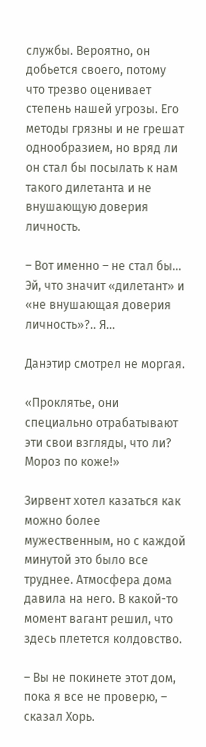службы. Вероятно, он добьется своего, потому что трезво оценивает степень нашей угрозы. Его методы грязны и не грешат однообразием, но вряд ли он стал бы посылать к нам такого дилетанта и не внушающую доверия личность.

– Вот именно – не стал бы… Эй, что значит «дилетант» и «не внушающая доверия личность»?.. Я…

Данэтир смотрел не моргая.

«Проклятье, они специально отрабатывают эти свои взгляды, что ли? Мороз по коже!»

Зирвент хотел казаться как можно более мужественным, но с каждой минутой это было все труднее. Атмосфера дома давила на него. В какой-то момент вагант решил, что здесь плетется колдовство.

– Вы не покинете этот дом, пока я все не проверю, – сказал Хорь.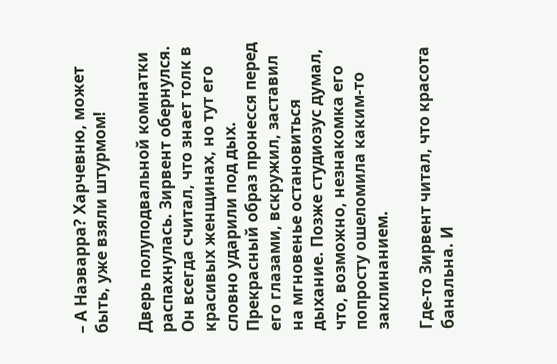– А Наэварра? Харчевню, может быть, уже взяли штурмом!

Дверь полуподвальной комнатки распахнулась. Зирвент обернулся. Он всегда считал, что знает толк в красивых женщинах, но тут его словно ударили под дых. Прекрасный образ пронесся перед его глазами, вскружил, заставил на мгновенье остановиться дыхание. Позже студиозус думал, что, возможно, незнакомка его попросту ошеломила каким-то заклинанием.

Где-то Зирвент читал, что красота банальна. И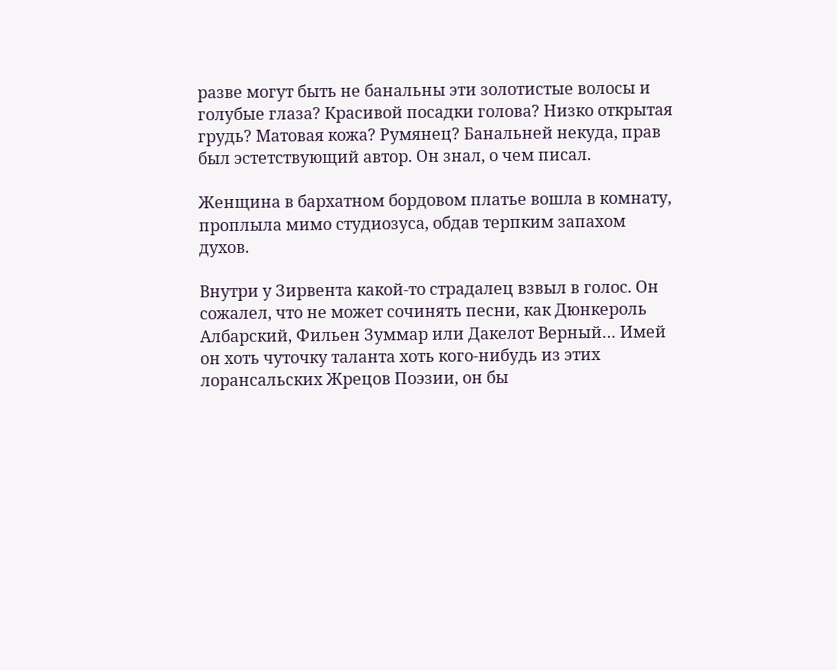разве могут быть не банальны эти золотистые волосы и голубые глаза? Красивой посадки голова? Низко открытая грудь? Матовая кожа? Румянец? Банальней некуда, прав был эстетствующий автор. Он знал, о чем писал.

Женщина в бархатном бордовом платье вошла в комнату, проплыла мимо студиозуса, обдав терпким запахом духов.

Внутри у Зирвента какой-то страдалец взвыл в голос. Он сожалел, что не может сочинять песни, как Дюнкероль Албарский, Фильен Зуммар или Дакелот Верный… Имей он хоть чуточку таланта хоть кого-нибудь из этих лорансальских Жрецов Поэзии, он бы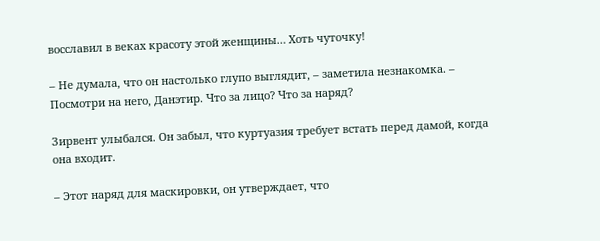восславил в веках красоту этой женщины… Хоть чуточку!

– Не думала, что он настолько глупо выглядит, – заметила незнакомка. – Посмотри на него, Данэтир. Что за лицо? Что за наряд?

Зирвент улыбался. Он забыл, что куртуазия требует встать перед дамой, когда она входит.

– Этот наряд для маскировки, он утверждает, что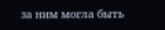за ним могла быть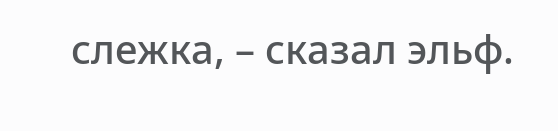слежка, – сказал эльф.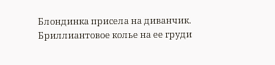Блондинка присела на диванчик. Бриллиантовое колье на ее груди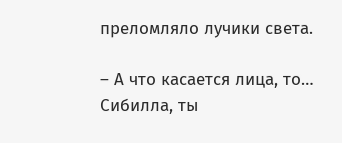преломляло лучики света.

– А что касается лица, то… Сибилла, ты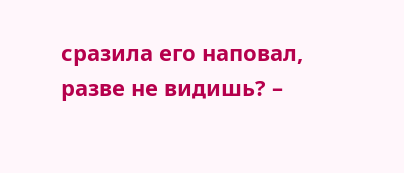сразила его наповал, разве не видишь? –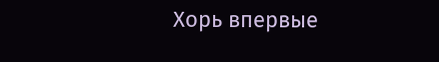Хорь впервые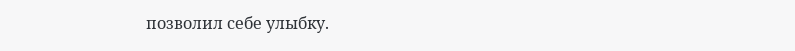позволил себе улыбку.